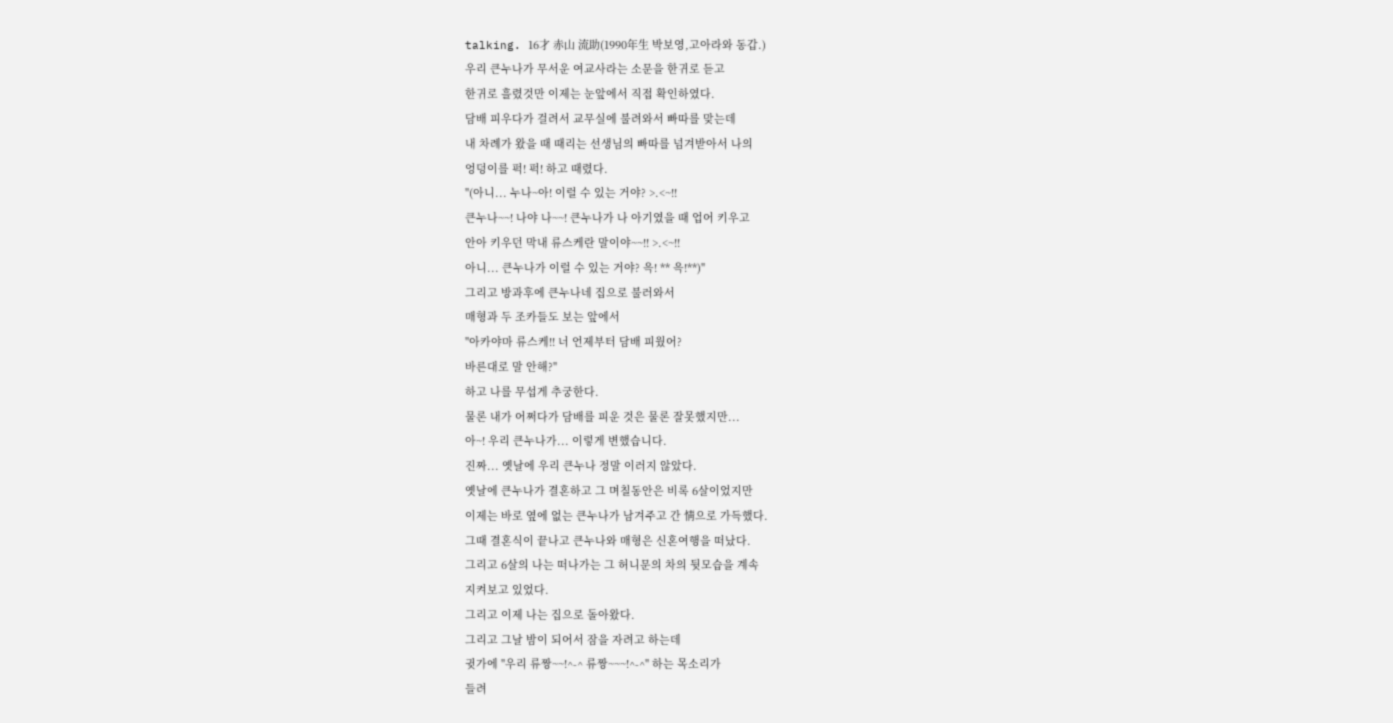talking. 16才 赤山 流助(1990年生 박보영,고아라와 동갑.)
우리 큰누나가 무서운 여교사라는 소문을 한귀로 듣고
한귀로 흘렸것만 이제는 눈앞에서 직접 확인하였다.
담배 피우다가 걸려서 교무실에 불려와서 빠따를 맞는데
내 차례가 왔을 때 때리는 선생님의 빠따를 넘겨받아서 나의
엉덩이를 퍽! 퍽! 하고 때렸다.
"(아니... 누나~아! 이럴 수 있는 거야? >.<~!!
큰누나~~! 나야 나~~! 큰누나가 나 아기였을 때 업어 키우고
안아 키우던 막내 류스케란 말이야~~!! >.<~!!
아니... 큰누나가 이럴 수 있는 거야? 윽! ** 윽!**)"
그리고 방과후에 큰누나네 집으로 불러와서
매형과 두 조카들도 보는 앞에서
"아카야마 류스케!! 너 언제부터 담배 피웠어?
바른대로 말 안해?"
하고 나를 무섭게 추궁한다.
물론 내가 어쩌다가 담배를 피운 것은 물론 잘못했지만...
아~! 우리 큰누나가... 이렇게 변했습니다.
진짜... 옛날에 우리 큰누나 정말 이러지 않았다.
옛날에 큰누나가 결혼하고 그 며칠동안은 비록 6살이었지만
이제는 바로 옆에 없는 큰누나가 남겨주고 간 情으로 가득했다.
그때 결혼식이 끝나고 큰누나와 매형은 신혼여행을 떠났다.
그리고 6살의 나는 떠나가는 그 허니문의 차의 뒷모습을 계속
지켜보고 있었다.
그리고 이제 나는 집으로 돌아왔다.
그리고 그날 밤이 되어서 잠을 자려고 하는데
귓가에 "우리 류짱~~!^-^ 류짱~~~!^-^" 하는 목소리가
들려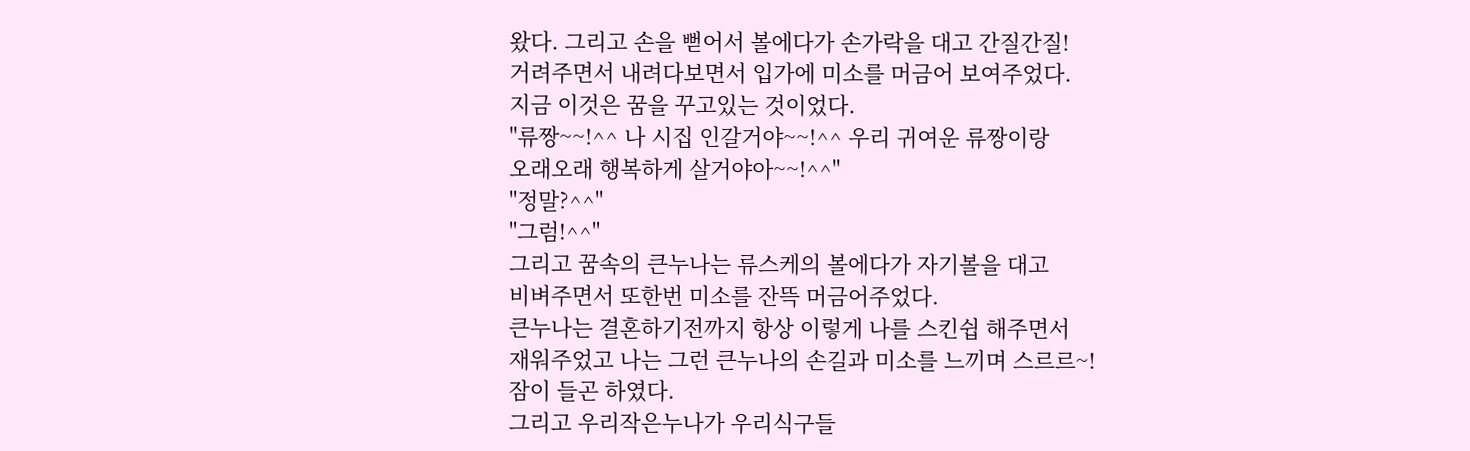왔다. 그리고 손을 뻗어서 볼에다가 손가락을 대고 간질간질!
거려주면서 내려다보면서 입가에 미소를 머금어 보여주었다.
지금 이것은 꿈을 꾸고있는 것이었다.
"류짱~~!^^ 나 시집 인갈거야~~!^^ 우리 귀여운 류짱이랑
오래오래 행복하게 살거야아~~!^^"
"정말?^^"
"그럼!^^"
그리고 꿈속의 큰누나는 류스케의 볼에다가 자기볼을 대고
비벼주면서 또한번 미소를 잔뜩 머금어주었다.
큰누나는 결혼하기전까지 항상 이렇게 나를 스킨쉽 해주면서
재워주었고 나는 그런 큰누나의 손길과 미소를 느끼며 스르르~!
잠이 들곤 하였다.
그리고 우리작은누나가 우리식구들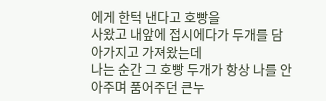에게 한턱 낸다고 호빵을
사왔고 내앞에 접시에다가 두개를 담아가지고 가져왔는데
나는 순간 그 호빵 두개가 항상 나를 안아주며 품어주던 큰누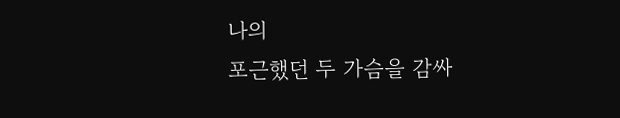나의
포근했던 두 가슴을 감싸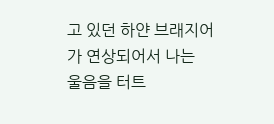고 있던 하얀 브래지어가 연상되어서 나는
울음을 터트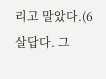리고 말았다.(6살답다. 그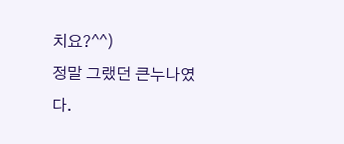치요?^^)
정말 그랬던 큰누나였다.